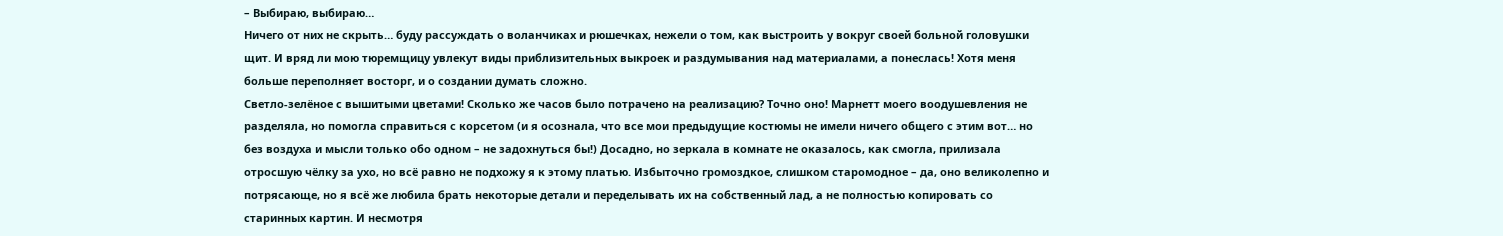– Выбираю, выбираю…
Ничего от них не скрыть… буду рассуждать о воланчиках и рюшечках, нежели о том, как выстроить у вокруг своей больной головушки щит. И вряд ли мою тюремщицу увлекут виды приблизительных выкроек и раздумывания над материалами, а понеслась! Хотя меня больше переполняет восторг, и о создании думать сложно.
Светло-зелёное с вышитыми цветами! Сколько же часов было потрачено на реализацию? Точно оно! Марнетт моего воодушевления не разделяла, но помогла справиться с корсетом (и я осознала, что все мои предыдущие костюмы не имели ничего общего с этим вот… но без воздуха и мысли только обо одном – не задохнуться бы!) Досадно, но зеркала в комнате не оказалось, как смогла, прилизала отросшую чёлку за ухо, но всё равно не подхожу я к этому платью. Избыточно громоздкое, слишком старомодное – да, оно великолепно и потрясающе, но я всё же любила брать некоторые детали и переделывать их на собственный лад, а не полностью копировать со старинных картин. И несмотря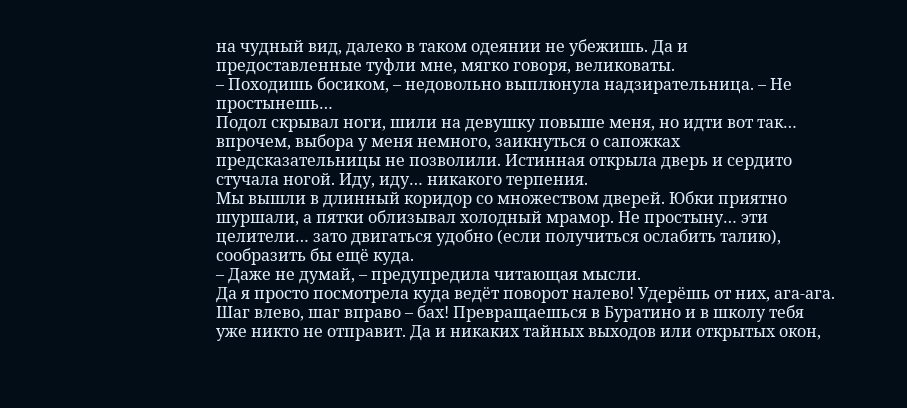на чудный вид, далеко в таком одеянии не убежишь. Да и предоставленные туфли мне, мягко говоря, великоваты.
– Походишь босиком, – недовольно выплюнула надзирательница. – Не простынешь…
Подол скрывал ноги, шили на девушку повыше меня, но идти вот так… впрочем, выбора у меня немного, заикнуться о сапожках предсказательницы не позволили. Истинная открыла дверь и сердито стучала ногой. Иду, иду… никакого терпения.
Мы вышли в длинный коридор со множеством дверей. Юбки приятно шуршали, а пятки облизывал холодный мрамор. Не простыну… эти целители… зато двигаться удобно (если получиться ослабить талию), сообразить бы ещё куда.
– Даже не думай, – предупредила читающая мысли.
Да я просто посмотрела куда ведёт поворот налево! Удерёшь от них, ага-ага. Шаг влево, шаг вправо – бах! Превращаешься в Буратино и в школу тебя уже никто не отправит. Да и никаких тайных выходов или открытых окон,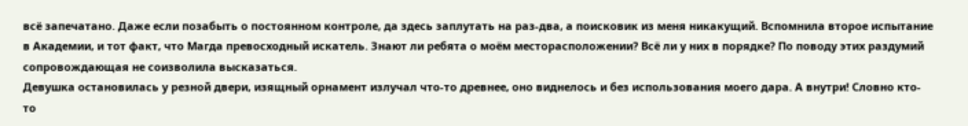всё запечатано. Даже если позабыть о постоянном контроле, да здесь заплутать на раз-два, а поисковик из меня никакущий. Вспомнила второе испытание в Академии, и тот факт, что Магда превосходный искатель. Знают ли ребята о моём месторасположении? Всё ли у них в порядке? По поводу этих раздумий сопровождающая не соизволила высказаться.
Девушка остановилась у резной двери, изящный орнамент излучал что-то древнее, оно виднелось и без использования моего дара. А внутри! Словно кто-то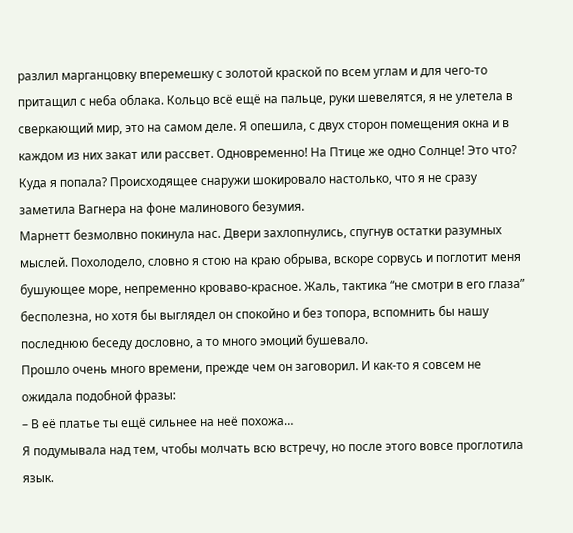разлил марганцовку вперемешку с золотой краской по всем углам и для чего-то притащил с неба облака. Кольцо всё ещё на пальце, руки шевелятся, я не улетела в сверкающий мир, это на самом деле. Я опешила, с двух сторон помещения окна и в каждом из них закат или рассвет. Одновременно! На Птице же одно Солнце! Это что? Куда я попала? Происходящее снаружи шокировало настолько, что я не сразу заметила Вагнера на фоне малинового безумия.
Марнетт безмолвно покинула нас. Двери захлопнулись, спугнув остатки разумных мыслей. Похолодело, словно я стою на краю обрыва, вскоре сорвусь и поглотит меня бушующее море, непременно кроваво-красное. Жаль, тактика “не смотри в его глаза” бесполезна, но хотя бы выглядел он спокойно и без топора, вспомнить бы нашу последнюю беседу дословно, а то много эмоций бушевало.
Прошло очень много времени, прежде чем он заговорил. И как-то я совсем не ожидала подобной фразы:
– В её платье ты ещё сильнее на неё похожа…
Я подумывала над тем, чтобы молчать всю встречу, но после этого вовсе проглотила язык.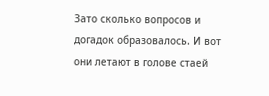Зато сколько вопросов и догадок образовалось. И вот они летают в голове стаей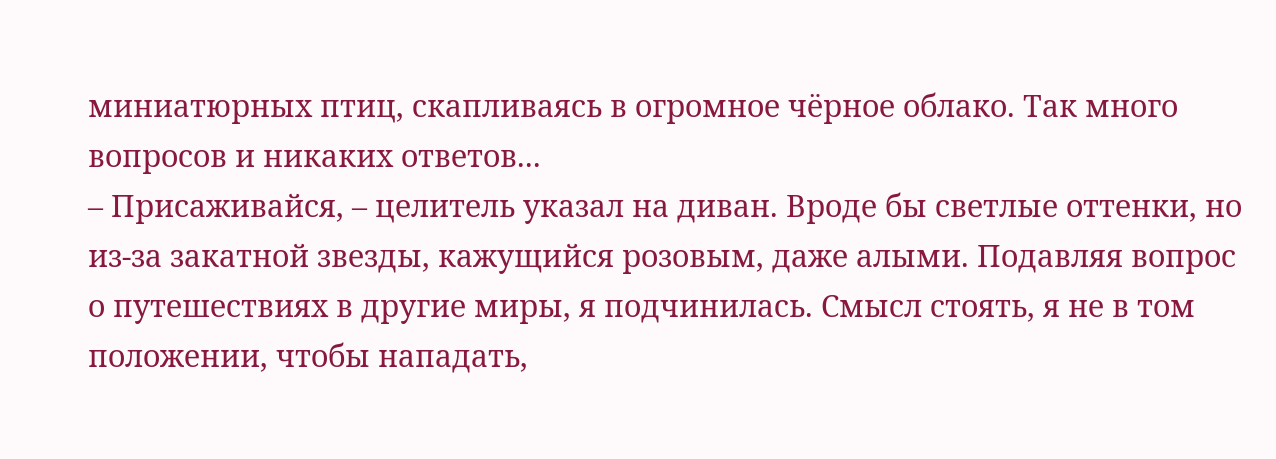миниатюрных птиц, скапливаясь в огромное чёрное облако. Так много вопросов и никаких ответов...
– Присаживайся, – целитель указал на диван. Вроде бы светлые оттенки, но из-за закатной звезды, кажущийся розовым, даже алыми. Подавляя вопрос о путешествиях в другие миры, я подчинилась. Смысл стоять, я не в том положении, чтобы нападать,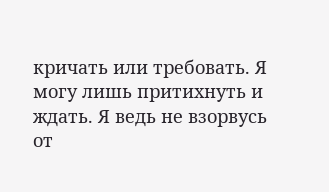кричать или требовать. Я могу лишь притихнуть и ждать. Я ведь не взорвусь от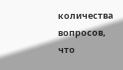количества вопросов, что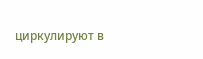циркулируют в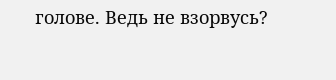голове. Ведь не взорвусь?